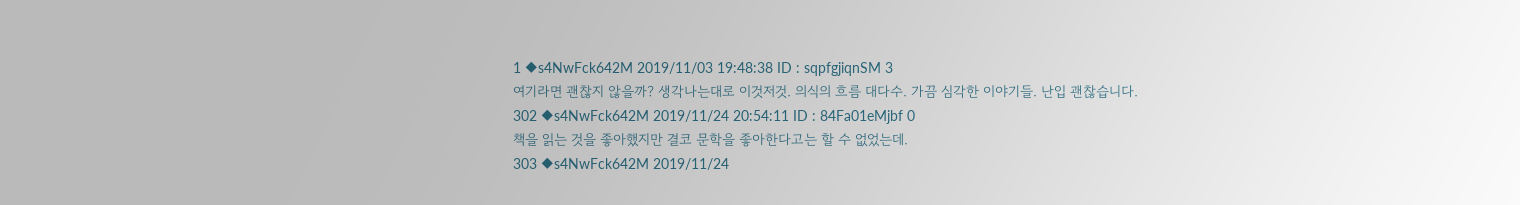1 ◆s4NwFck642M 2019/11/03 19:48:38 ID : sqpfgjiqnSM 3
여기라면 괜찮지 않을까? 생각나는대로 이것저것. 의식의 흐름 대다수. 가끔 심각한 이야기들. 난입 괜찮습니다.
302 ◆s4NwFck642M 2019/11/24 20:54:11 ID : 84Fa01eMjbf 0
책을 읽는 것을 좋아했지만 결코 문학을 좋아한다고는 할 수 없었는데.
303 ◆s4NwFck642M 2019/11/24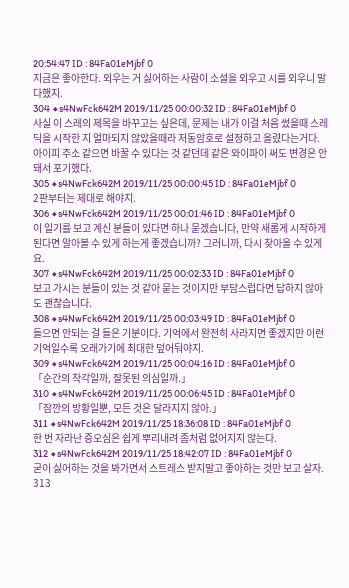20:54:47 ID : 84Fa01eMjbf 0
지금은 좋아한다. 외우는 거 싫어하는 사람이 소설을 외우고 시를 외우니 말 다했지.
304 ◆s4NwFck642M 2019/11/25 00:00:32 ID : 84Fa01eMjbf 0
사실 이 스레의 제목을 바꾸고는 싶은데, 문제는 내가 이걸 처음 썼을때 스레딕을 시작한 지 얼마되지 않았을때라 저동암호로 설정하고 올렸다는거다. 아이피 주소 같으면 바꿀 수 있다는 것 같던데 같은 와이파이 써도 변경은 안돼서 포기했다.
305 ◆s4NwFck642M 2019/11/25 00:00:45 ID : 84Fa01eMjbf 0
2판부터는 제대로 해야지.
306 ◆s4NwFck642M 2019/11/25 00:01:46 ID : 84Fa01eMjbf 0
이 일기를 보고 계신 분들이 있다면 하나 묻겠습니다, 만약 새롭게 시작하게 된다면 알아볼 수 있게 하는게 좋겠습니까? 그러니까, 다시 찾아올 수 있게요.
307 ◆s4NwFck642M 2019/11/25 00:02:33 ID : 84Fa01eMjbf 0
보고 가시는 분들이 있는 것 같아 묻는 것이지만 부담스럽다면 답하지 않아도 괜찮습니다.
308 ◆s4NwFck642M 2019/11/25 00:03:49 ID : 84Fa01eMjbf 0
들으면 안되는 걸 들은 기분이다. 기억에서 완전히 사라지면 좋겠지만 이런 기억일수록 오래가기에 최대한 덮어둬야지.
309 ◆s4NwFck642M 2019/11/25 00:04:16 ID : 84Fa01eMjbf 0
「순간의 착각일까, 잘못된 의심일까.」
310 ◆s4NwFck642M 2019/11/25 00:06:45 ID : 84Fa01eMjbf 0
「잠깐의 방황일뿐, 모든 것은 달라지지 않아.」
311 ◆s4NwFck642M 2019/11/25 18:36:08 ID : 84Fa01eMjbf 0
한 번 자라난 증오심은 쉽게 뿌리내려 좀처럼 없어지지 않는다.
312 ◆s4NwFck642M 2019/11/25 18:42:07 ID : 84Fa01eMjbf 0
굳이 싫어하는 것을 봐가면서 스트레스 받지말고 좋아하는 것만 보고 살자.
313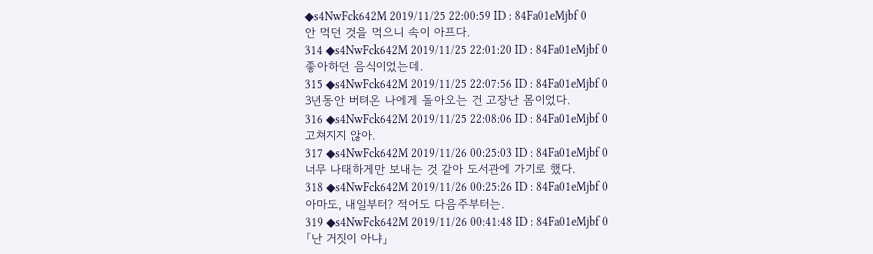◆s4NwFck642M 2019/11/25 22:00:59 ID : 84Fa01eMjbf 0
안 먹던 것을 먹으니 속이 아프다.
314 ◆s4NwFck642M 2019/11/25 22:01:20 ID : 84Fa01eMjbf 0
좋아하던 음식이었는데.
315 ◆s4NwFck642M 2019/11/25 22:07:56 ID : 84Fa01eMjbf 0
3년동안 버텨온 나에게 돌아오는 건 고장난 몸이었다.
316 ◆s4NwFck642M 2019/11/25 22:08:06 ID : 84Fa01eMjbf 0
고쳐지지 않아.
317 ◆s4NwFck642M 2019/11/26 00:25:03 ID : 84Fa01eMjbf 0
너무 나태하게만 보내는 것 같아 도서관에 가기로 했다.
318 ◆s4NwFck642M 2019/11/26 00:25:26 ID : 84Fa01eMjbf 0
아마도, 내일부터? 적어도 다음주부터는.
319 ◆s4NwFck642M 2019/11/26 00:41:48 ID : 84Fa01eMjbf 0
「난 거짓이 아냐」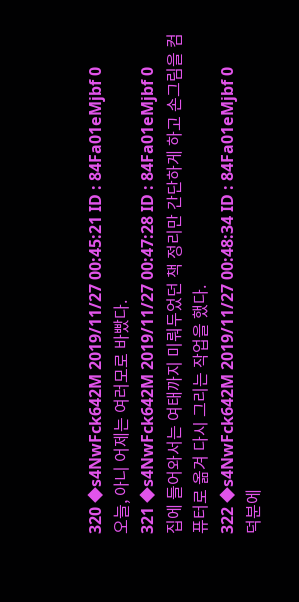320 ◆s4NwFck642M 2019/11/27 00:45:21 ID : 84Fa01eMjbf 0
오늘, 아니 어제는 여러모로 바빴다.
321 ◆s4NwFck642M 2019/11/27 00:47:28 ID : 84Fa01eMjbf 0
집에 들어와서는 여태까지 미뤄두었던 책 정리만 간단하게 하고 손그림을 컴퓨터로 옮겨 다시 그리는 작업을 했다.
322 ◆s4NwFck642M 2019/11/27 00:48:34 ID : 84Fa01eMjbf 0
덕분에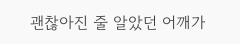괜찮아진 줄 알았던 어깨가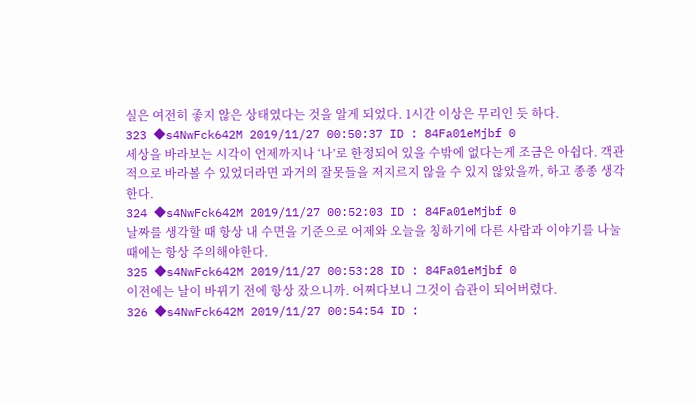실은 여전히 좋지 않은 상태였다는 것을 알게 되었다. 1시간 이상은 무리인 듯 하다.
323 ◆s4NwFck642M 2019/11/27 00:50:37 ID : 84Fa01eMjbf 0
세상을 바라보는 시각이 언제까지나 ‘나’로 한정되어 있을 수밖에 없다는게 조금은 아쉽다. 객관적으로 바라볼 수 있었더라면 과거의 잘못들을 저지르지 않을 수 있지 않았을까, 하고 종종 생각한다.
324 ◆s4NwFck642M 2019/11/27 00:52:03 ID : 84Fa01eMjbf 0
날짜를 생각할 때 항상 내 수면을 기준으로 어제와 오늘을 칭하기에 다른 사람과 이야기를 나눌 때에는 항상 주의해야한다.
325 ◆s4NwFck642M 2019/11/27 00:53:28 ID : 84Fa01eMjbf 0
이전에는 날이 바뀌기 전에 항상 잤으니까. 어쩌다보니 그것이 습관이 되어버렸다.
326 ◆s4NwFck642M 2019/11/27 00:54:54 ID :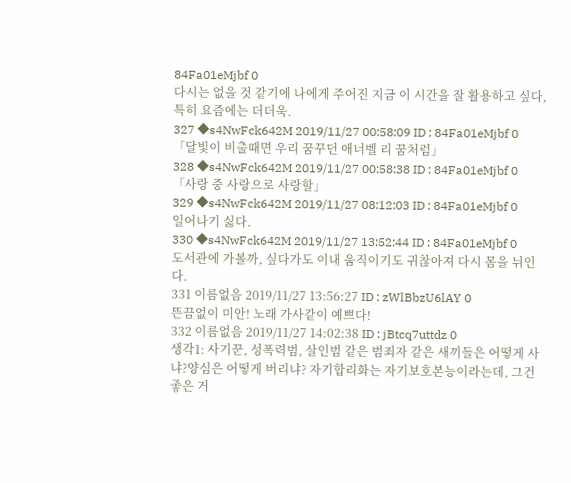84Fa01eMjbf 0
다시는 없을 것 같기에 나에게 주어진 지금 이 시간을 잘 활용하고 싶다, 특히 요즘에는 더더욱.
327 ◆s4NwFck642M 2019/11/27 00:58:09 ID : 84Fa01eMjbf 0
「달빛이 비출때면 우리 꿈꾸던 애너벨 리 꿈처럼」
328 ◆s4NwFck642M 2019/11/27 00:58:38 ID : 84Fa01eMjbf 0
「사랑 중 사랑으로 사랑할」
329 ◆s4NwFck642M 2019/11/27 08:12:03 ID : 84Fa01eMjbf 0
일어나기 싫다.
330 ◆s4NwFck642M 2019/11/27 13:52:44 ID : 84Fa01eMjbf 0
도서관에 가볼까, 싶다가도 이내 움직이기도 귀찮아져 다시 몸을 뉘인다.
331 이름없음 2019/11/27 13:56:27 ID : zWlBbzU6lAY 0
뜬끔없이 미안! 노래 가사같이 예쁘다!
332 이름없음 2019/11/27 14:02:38 ID : jBtcq7uttdz 0
생각1: 사기꾼, 성폭력범, 살인범 같은 범죄자 같은 새끼들은 어떻게 사냐?양심은 어떻게 버리냐? 자기합리화는 자기보호본능이라는데, 그건 좋은 거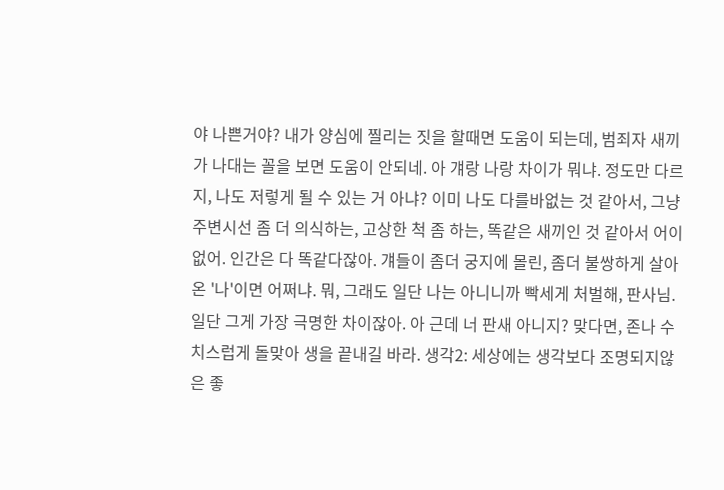야 나쁜거야? 내가 양심에 찔리는 짓을 할때면 도움이 되는데, 범죄자 새끼가 나대는 꼴을 보면 도움이 안되네. 아 걔랑 나랑 차이가 뭐냐. 정도만 다르지, 나도 저렇게 될 수 있는 거 아냐? 이미 나도 다를바없는 것 같아서, 그냥 주변시선 좀 더 의식하는, 고상한 척 좀 하는, 똑같은 새끼인 것 같아서 어이없어. 인간은 다 똑같다잖아. 걔들이 좀더 궁지에 몰린, 좀더 불쌍하게 살아온 '나'이면 어쩌냐. 뭐, 그래도 일단 나는 아니니까 빡세게 처벌해, 판사님. 일단 그게 가장 극명한 차이잖아. 아 근데 너 판새 아니지? 맞다면, 존나 수치스럽게 돌맞아 생을 끝내길 바라. 생각2: 세상에는 생각보다 조명되지않은 좋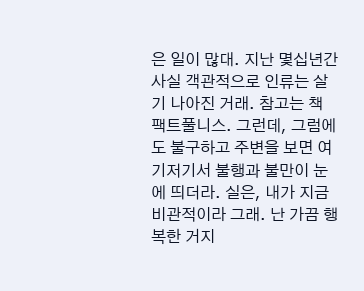은 일이 많대. 지난 몇십년간 사실 객관적으로 인류는 살기 나아진 거래. 참고는 책 팩트풀니스. 그런데, 그럼에도 불구하고 주변을 보면 여기저기서 불행과 불만이 눈에 띄더라. 실은, 내가 지금 비관적이라 그래. 난 가끔 행복한 거지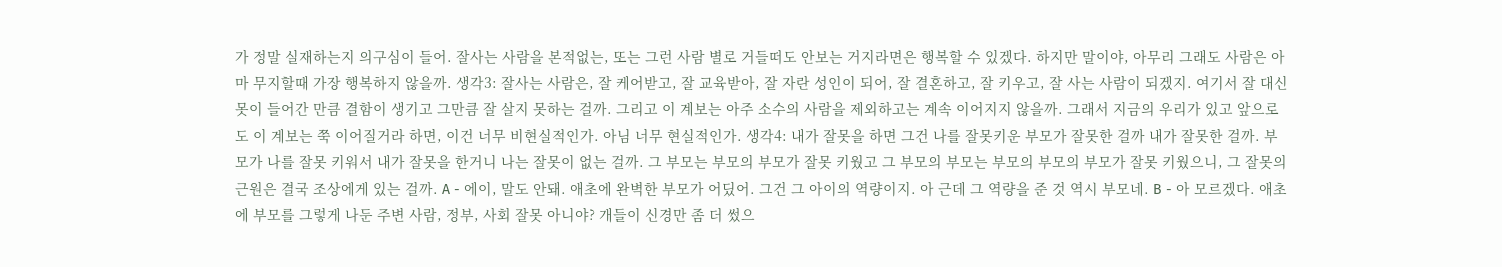가 정말 실재하는지 의구심이 들어. 잘사는 사람을 본적없는, 또는 그런 사람 별로 거들떠도 안보는 거지라면은 행복할 수 있겠다. 하지만 말이야, 아무리 그래도 사람은 아마 무지할때 가장 행복하지 않을까. 생각3: 잘사는 사람은, 잘 케어받고, 잘 교육받아, 잘 자란 성인이 되어, 잘 결혼하고, 잘 키우고, 잘 사는 사람이 되겠지. 여기서 잘 대신 못이 들어간 만큼 결함이 생기고 그만큼 잘 살지 못하는 걸까. 그리고 이 계보는 아주 소수의 사람을 제외하고는 계속 이어지지 않을까. 그래서 지금의 우리가 있고 앞으로도 이 계보는 쭉 이어질거라 하면, 이건 너무 비현실적인가. 아님 너무 현실적인가. 생각4: 내가 잘못을 하면 그건 나를 잘못키운 부모가 잘못한 걸까 내가 잘못한 걸까. 부모가 나를 잘못 키워서 내가 잘못을 한거니 나는 잘못이 없는 걸까. 그 부모는 부모의 부모가 잘못 키웠고 그 부모의 부모는 부모의 부모의 부모가 잘못 키웠으니, 그 잘못의 근원은 결국 조상에게 있는 걸까. A - 에이, 말도 안돼. 애초에 완벽한 부모가 어딨어. 그건 그 아이의 역량이지. 아 근데 그 역량을 준 것 역시 부모네. B - 아 모르겠다. 애초에 부모를 그렇게 나둔 주변 사람, 정부, 사회 잘못 아니야? 개들이 신경만 좀 더 썼으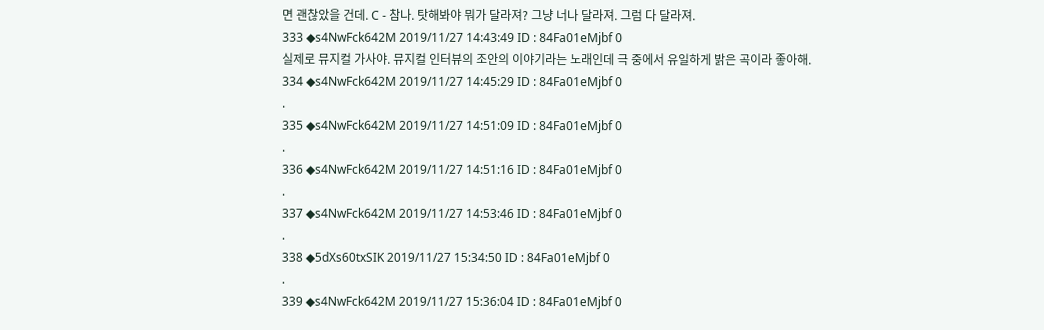면 괜찮았을 건데. C - 참나. 탓해봐야 뭐가 달라져? 그냥 너나 달라져. 그럼 다 달라져.
333 ◆s4NwFck642M 2019/11/27 14:43:49 ID : 84Fa01eMjbf 0
실제로 뮤지컬 가사야. 뮤지컬 인터뷰의 조안의 이야기라는 노래인데 극 중에서 유일하게 밝은 곡이라 좋아해.
334 ◆s4NwFck642M 2019/11/27 14:45:29 ID : 84Fa01eMjbf 0
.
335 ◆s4NwFck642M 2019/11/27 14:51:09 ID : 84Fa01eMjbf 0
.
336 ◆s4NwFck642M 2019/11/27 14:51:16 ID : 84Fa01eMjbf 0
.
337 ◆s4NwFck642M 2019/11/27 14:53:46 ID : 84Fa01eMjbf 0
.
338 ◆5dXs60txSIK 2019/11/27 15:34:50 ID : 84Fa01eMjbf 0
.
339 ◆s4NwFck642M 2019/11/27 15:36:04 ID : 84Fa01eMjbf 0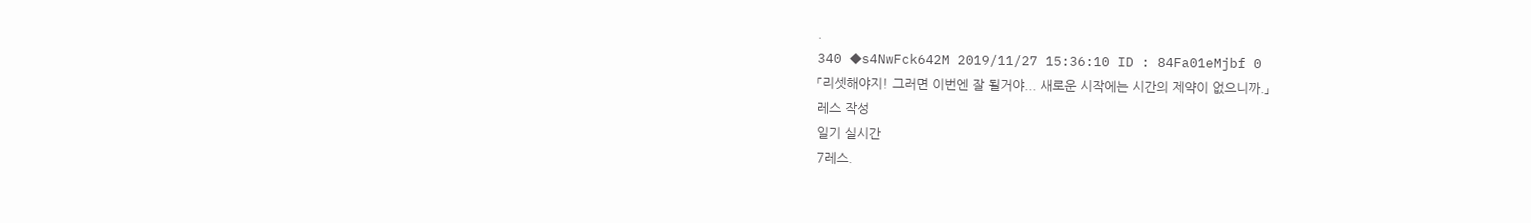.
340 ◆s4NwFck642M 2019/11/27 15:36:10 ID : 84Fa01eMjbf 0
「리셋해야지! 그러면 이번엔 잘 될거야... 새로운 시작에는 시간의 제약이 없으니까.」
레스 작성
일기 실시간
7레스.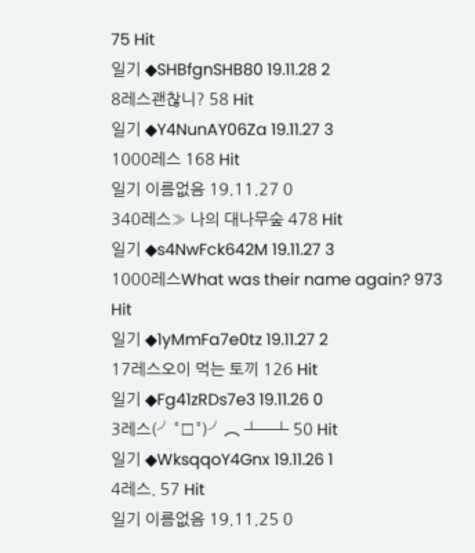75 Hit
일기 ◆SHBfgnSHB80 19.11.28 2
8레스괜찮니? 58 Hit
일기 ◆Y4NunAY06Za 19.11.27 3
1000레스 168 Hit
일기 이름없음 19.11.27 0
340레스» 나의 대나무숲 478 Hit
일기 ◆s4NwFck642M 19.11.27 3
1000레스What was their name again? 973 Hit
일기 ◆1yMmFa7e0tz 19.11.27 2
17레스오이 먹는 토끼 126 Hit
일기 ◆Fg41zRDs7e3 19.11.26 0
3레스(╯°□°)╯︵ ┻━┻ 50 Hit
일기 ◆WksqqoY4Gnx 19.11.26 1
4레스. 57 Hit
일기 이름없음 19.11.25 0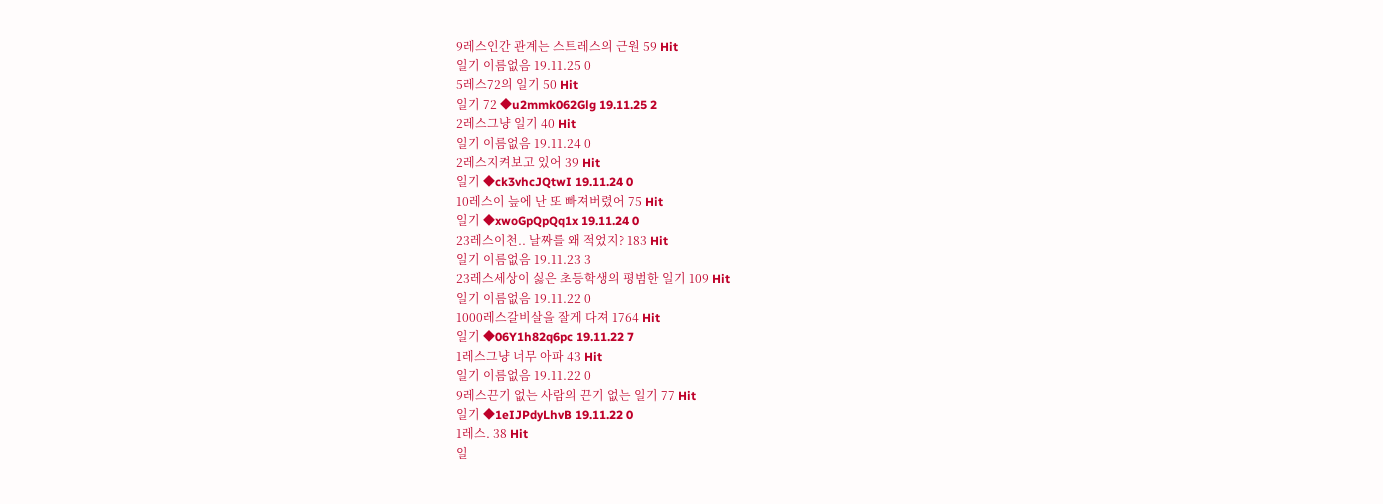9레스인간 관계는 스트레스의 근원 59 Hit
일기 이름없음 19.11.25 0
5레스72의 일기 50 Hit
일기 72 ◆u2mmk062Glg 19.11.25 2
2레스그냥 일기 40 Hit
일기 이름없음 19.11.24 0
2레스지켜보고 있어 39 Hit
일기 ◆ck3vhcJQtwI 19.11.24 0
10레스이 늪에 난 또 빠져버렸어 75 Hit
일기 ◆xwoGpQpQq1x 19.11.24 0
23레스이천.. 날짜를 왜 적었지? 183 Hit
일기 이름없음 19.11.23 3
23레스세상이 싫은 초등학생의 평범한 일기 109 Hit
일기 이름없음 19.11.22 0
1000레스갈비살을 잘게 다져 1764 Hit
일기 ◆06Y1h82q6pc 19.11.22 7
1레스그냥 너무 아파 43 Hit
일기 이름없음 19.11.22 0
9레스끈기 없는 사람의 끈기 없는 일기 77 Hit
일기 ◆1eIJPdyLhvB 19.11.22 0
1레스. 38 Hit
일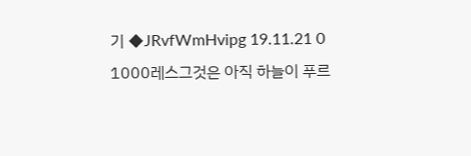기 ◆JRvfWmHvipg 19.11.21 0
1000레스그것은 아직 하늘이 푸르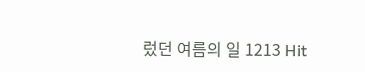렀던 여름의 일 1213 Hit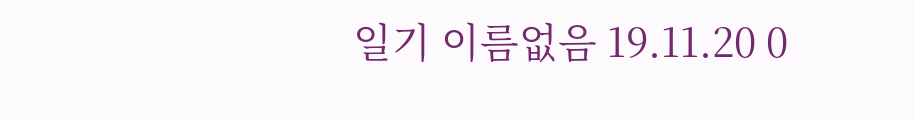일기 이름없음 19.11.20 0